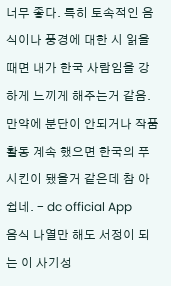너무 좋다. 특히 토속적인 음식이나 풍경에 대한 시 읽을 때면 내가 한국 사람임을 강하게 느끼게 해주는거 같음. 만약에 분단이 안되거나 작품활동 계속 했으면 한국의 푸시킨이 됐을거 같은데 참 아쉽네. - dc official App
음식 나열만 해도 서정이 되는 이 사기성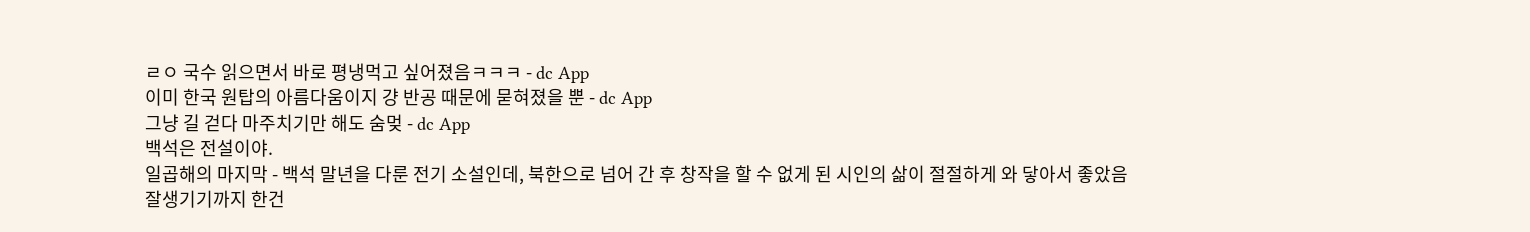ㄹㅇ 국수 읽으면서 바로 평냉먹고 싶어졌음ㅋㅋㅋ - dc App
이미 한국 원탑의 아름다움이지 걍 반공 때문에 묻혀졌을 뿐 - dc App
그냥 길 걷다 마주치기만 해도 숨멎 - dc App
백석은 전설이야.
일곱해의 마지막 - 백석 말년을 다룬 전기 소설인데, 북한으로 넘어 간 후 창작을 할 수 없게 된 시인의 삶이 절절하게 와 닿아서 좋았음
잘생기기까지 한건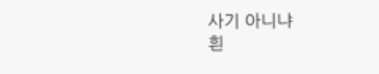사기 아니냐
흰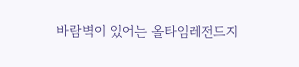바람벽이 있어는 올타임레전드지